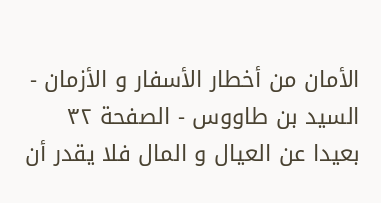الأمان من أخطار الأسفار و الأزمان - السيد بن طاووس - الصفحة ٣٢
بعيدا عن العيال و المال فلا يقدر أن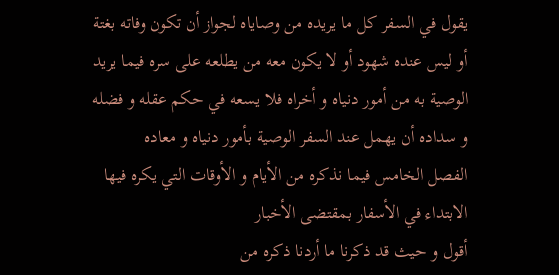يقول في السفر كل ما يريده من وصاياه لجواز أن تكون وفاته بغتة أو ليس عنده شهود أو لا يكون معه من يطلعه على سره فيما يريد الوصية به من أمور دنياه و أخراه فلا يسعه في حكم عقله و فضله و سداده أن يهمل عند السفر الوصية بأمور دنياه و معاده
الفصل الخامس فيما نذكره من الأيام و الأوقات التي يكره فيها الابتداء في الأسفار بمقتضى الأخبار
أقول و حيث قد ذكرنا ما أردنا ذكره من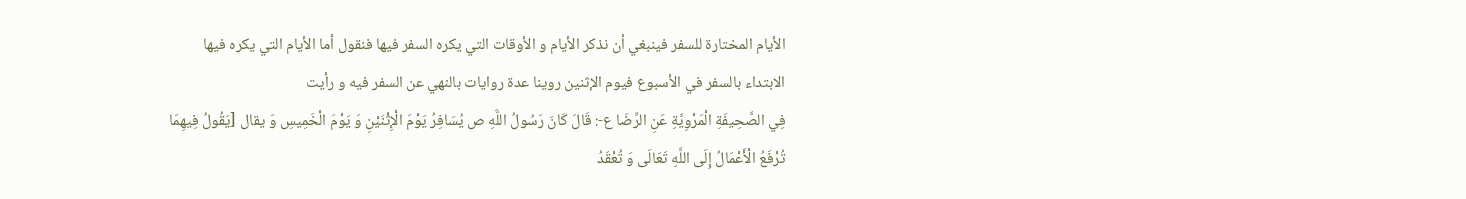الأيام المختارة للسفر فينبغي أن نذكر الأيام و الأوقات التي يكره السفر فيها فنقول أما الأيام التي يكره فيها الابتداء بالسفر في الأسبوع فيوم الإثنين روينا عدة روايات بالنهي عن السفر فيه و رأيت
فِي الصَّحِيفَةِ الْمَرْوِيَّةِ عَنِ الرِّضَا ع-: قَالَ كَانَ رَسُولُ اللَّهِ ص يُسَافِرُ يَوْمَ الْإِثْنَيْنِ وَ يَوْمَ الْخَمِيسِ وَ يقال [يَقُولُ فِيهِمَا تُرْفَعُ الْأَعْمَالُ إِلَى اللَّهِ تَعَالَى وَ تُعْقَدُ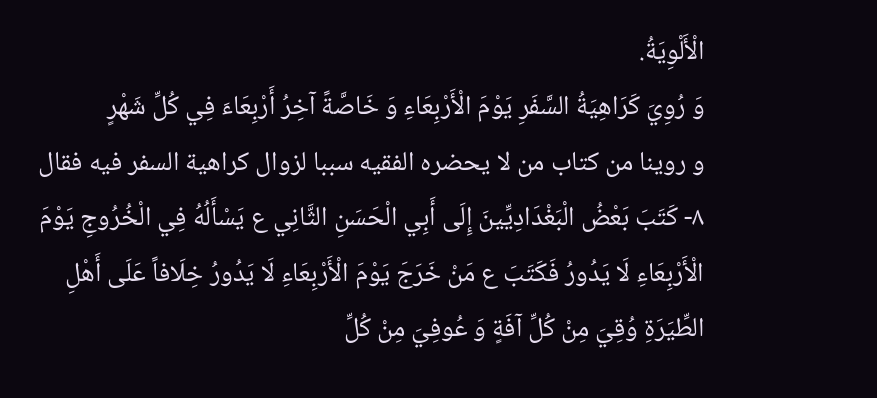الْأَلْوِيَةُ.
وَ رُوِيَ كَرَاهِيَةُ السَّفَرِ يَوْمَ الْأَرْبِعَاءِ وَ خَاصَّةً آخِرُ أَرْبِعَاءَ فِي كُلِّ شَهْرٍ
و روينا من كتاب من لا يحضره الفقيه سببا لزوال كراهية السفر فيه فقال
٨- كَتَبَ بَعْضُ الْبَغْدَادِيِّينَ إِلَى أَبِي الْحَسَنِ الثَّانِي ع يَسْأَلُهُ فِي الْخُرُوجِ يَوْمَ الْأَرْبِعَاءِ لَا يَدُورُ فَكَتَبَ ع مَنْ خَرَجَ يَوْمَ الْأَرْبِعَاءِ لَا يَدُورُ خِلَافاً عَلَى أَهْلِ الطِّيَرَةِ وُقِيَ مِنْ كُلِّ آفَةٍ وَ عُوفِيَ مِنْ كُلِّ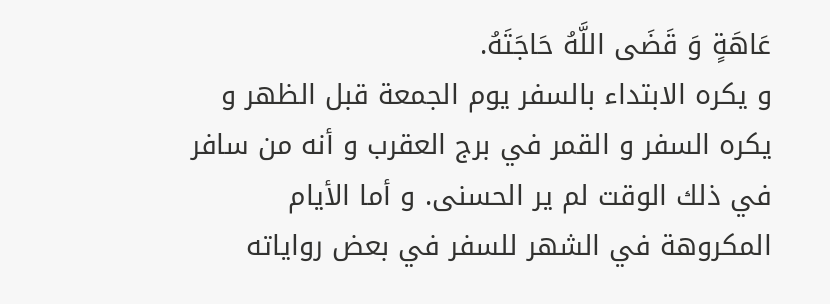عَاهَةٍ وَ قَضَى اللَّهُ حَاجَتَهُ.
و يكره الابتداء بالسفر يوم الجمعة قبل الظهر و يكره السفر و القمر في برج العقرب و أنه من سافر في ذلك الوقت لم ير الحسنى. و أما الأيام المكروهة في الشهر للسفر في بعض رواياته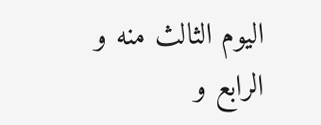اليوم الثالث منه و الرابع و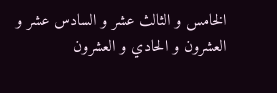الخامس و الثالث عشر و السادس عشر و العشرون و الحادي و العشرون